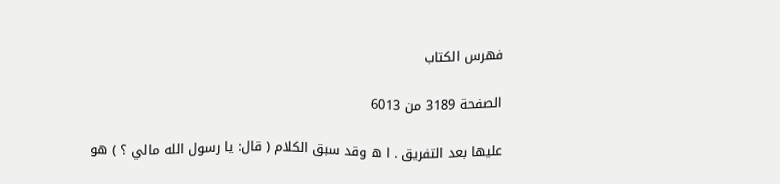فهرس الكتاب

الصفحة 3189 من 6013

عليها بعد التفريق . ا ه وقد سبق الكلام ( قال: يا رسول الله مالي ؟ ) هو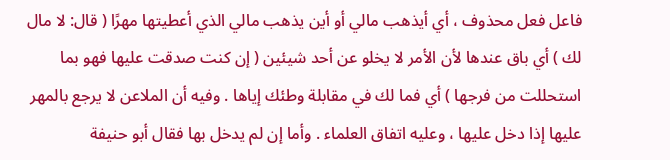فاعل فعل محذوف ، أي أيذهب مالي أو أين يذهب مالي الذي أعطيتها مهرًا ( قال: لا مال لك ) أي باق عندها لأن الأمر لا يخلو عن أحد شيئين ( إن كنت صدقت عليها فهو بما استحللت من فرجها ) أي فما لك في مقابلة وطئك إياها . وفيه أن الملاعن لا يرجع بالمهر عليها إذا دخل عليها ، وعليه اتفاق العلماء . وأما إن لم يدخل بها فقال أبو حنيفة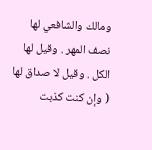ومالك والشافعي لها نصف المهر . وقيل لها الكل . وقيل لا صداق لها ( وإن كنت كذبت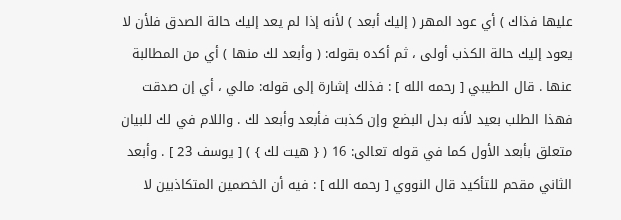عليها فذاك ) أي عود المهر ( إليك أبعد ) لأنه إذا لم يعد إليك حالة الصدق فلأن لا يعود إليك حالة الكذب أولى ، ثم أكده بقوله: ( وأبعد لك منها ) أي من المطالبة عنها . قال الطيبي [ رحمه الله ] : فذلك إشارة إلى قوله: مالي ، أي إن صدقت فهذا الطلب بعيد لأنه بدل البضع وإن كذبت فأبعد وأبعد لك . واللام في لك للبيان متعلق بأبعد الأول كما في قوله تعالى: 16 ( { هيت لك } ) [ يوسف 23 ] . وأبعد الثاني مقحم للتأكيد قال النووي [ رحمه الله ] : فيه أن الخصمين المتكاذبين لا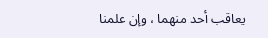يعاقب أحد منهما ، وإن علمنا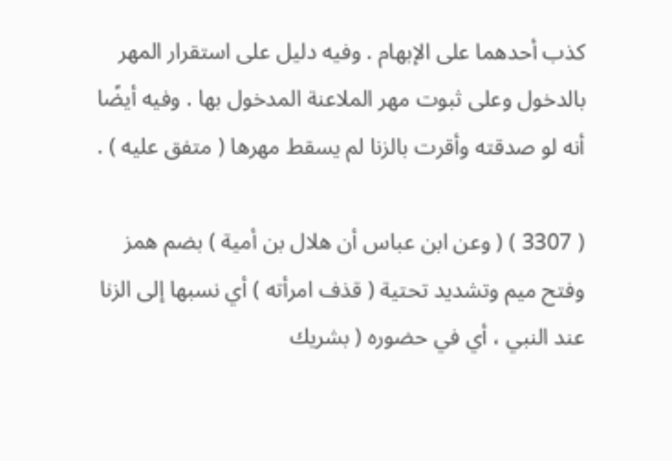كذب أحدهما على الإبهام . وفيه دليل على استقرار المهر بالدخول وعلى ثبوت مهر الملاعنة المدخول بها . وفيه أيضًا أنه لو صدقته وأقرت بالزنا لم يسقط مهرها ( متفق عليه ) .

( 3307 ) ( وعن ابن عباس أن هلال بن أمية ) بضم همز وفتح ميم وتشديد تحتية ( قذف امرأته ) أي نسبها إلى الزنا عند النبي ، أي في حضوره ( بشريك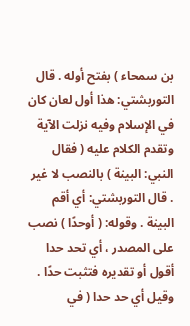بن سمحاء ) بفتح أوله . قال التوربشتي: هذا أول لعان كان في الإسلام وفيه نزلت الآية وتقدم الكلام عليه ( فقال النبي: البينة ) بالنصب لا غير . قال التوربشتي: أي أقم البينة . وقوله: ( أوحدًا ) نصب على المصدر ، أي تحد حدا أقول أو تقديره فتثبت حدًا . وقيل أي حد حدا ( في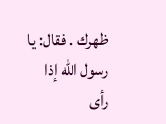ظهرك . فقال: يا رسول الله إذا رأى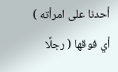أحدنا على امرأته ) أي فوقها ( رجلًا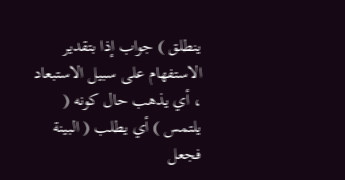ينطلق ) جواب إذا بتقدير الاستفهام على سبيل الاستبعاد ، أي يذهب حال كونه ( يلتمس ) أي يطلب ( البينة فجعل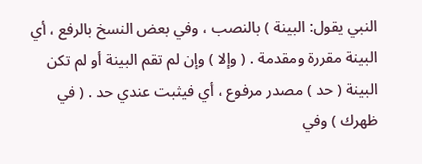النبي يقول: البينة ) بالنصب ، وفي بعض النسخ بالرفع ، أي البينة مقررة ومقدمة . ( وإلا ) وإن لم تقم البينة أو لم تكن البينة ( حد ) مصدر مرفوع ، أي فيثبت عندي حد . ( في ظهرك ) وفي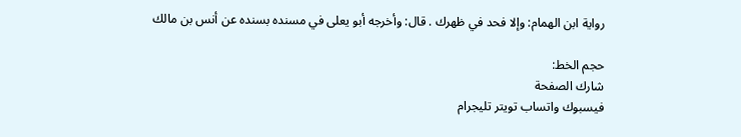رواية ابن الهمام: وإلا فحد في ظهرك . قال: وأخرجه أبو يعلى في مسنده بسنده عن أنس بن مالك

حجم الخط:
شارك الصفحة
فيسبوك واتساب تويتر تليجرام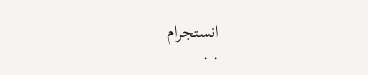انستجرام
. .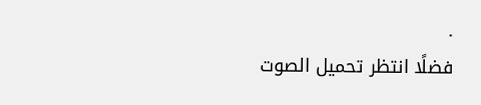.
فضلًا انتظر تحميل الصوت